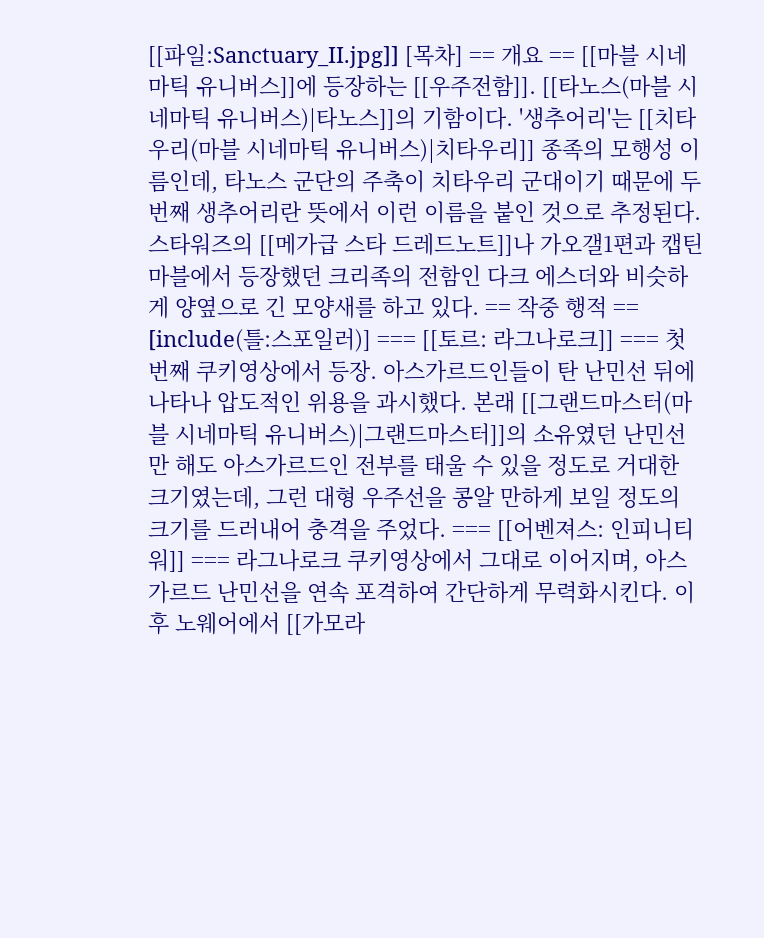[[파일:Sanctuary_II.jpg]] [목차] == 개요 == [[마블 시네마틱 유니버스]]에 등장하는 [[우주전함]]. [[타노스(마블 시네마틱 유니버스)|타노스]]의 기함이다. '생추어리'는 [[치타우리(마블 시네마틱 유니버스)|치타우리]] 종족의 모행성 이름인데, 타노스 군단의 주축이 치타우리 군대이기 때문에 두 번째 생추어리란 뜻에서 이런 이름을 붙인 것으로 추정된다. 스타워즈의 [[메가급 스타 드레드노트]]나 가오갤1편과 캡틴마블에서 등장했던 크리족의 전함인 다크 에스더와 비슷하게 양옆으로 긴 모양새를 하고 있다. == 작중 행적 == [include(틀:스포일러)] === [[토르: 라그나로크]] === 첫 번째 쿠키영상에서 등장. 아스가르드인들이 탄 난민선 뒤에 나타나 압도적인 위용을 과시했다. 본래 [[그랜드마스터(마블 시네마틱 유니버스)|그랜드마스터]]의 소유였던 난민선만 해도 아스가르드인 전부를 태울 수 있을 정도로 거대한 크기였는데, 그런 대형 우주선을 콩알 만하게 보일 정도의 크기를 드러내어 충격을 주었다. === [[어벤져스: 인피니티 워]] === 라그나로크 쿠키영상에서 그대로 이어지며, 아스가르드 난민선을 연속 포격하여 간단하게 무력화시킨다. 이후 노웨어에서 [[가모라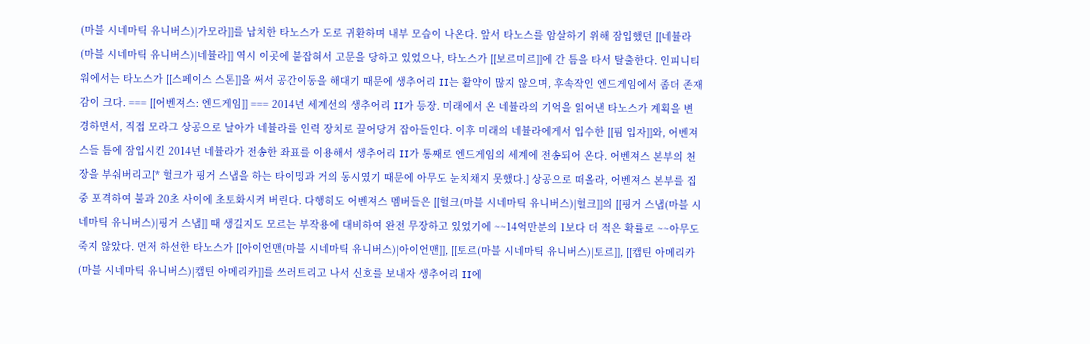(마블 시네마틱 유니버스)|가모라]]를 납치한 타노스가 도로 귀환하며 내부 모습이 나온다. 앞서 타노스를 암살하기 위해 잠입했던 [[네뷸라(마블 시네마틱 유니버스)|네뷸라]] 역시 이곳에 붙잡혀서 고문을 당하고 있었으나, 타노스가 [[보르미르]]에 간 틈을 타서 탈출한다. 인피니티 워에서는 타노스가 [[스페이스 스톤]]을 써서 공간이동을 해대기 때문에 생추어리 II는 활약이 많지 않으며, 후속작인 엔드게임에서 좀더 존재감이 크다. === [[어벤져스: 엔드게임]] === 2014년 세계선의 생추어리 II가 등장. 미래에서 온 네뷸라의 기억을 읽어낸 타노스가 계획을 변경하면서, 직접 모라그 상공으로 날아가 네뷸라를 인력 장치로 끌어당겨 잡아들인다. 이후 미래의 네뷸라에게서 입수한 [[핌 입자]]와, 어벤져스들 틈에 잠입시킨 2014년 네뷸라가 전송한 좌표를 이용해서 생추어리 II가 통째로 엔드게임의 세계에 전송되어 온다. 어벤져스 본부의 천장을 부숴버리고[* 헐크가 핑거 스냅을 하는 타이밍과 거의 동시였기 때문에 아무도 눈치채지 못했다.] 상공으로 떠올라, 어벤져스 본부를 집중 포격하여 불과 20초 사이에 초토화시켜 버린다. 다행히도 어벤져스 멤버들은 [[헐크(마블 시네마틱 유니버스)|헐크]]의 [[핑거 스냅(마블 시네마틱 유니버스)|핑거 스냅]] 때 생길지도 모르는 부작용에 대비하여 완전 무장하고 있었기에 ~~14억만분의 1보다 더 적은 확률로 ~~아무도 죽지 않았다. 먼저 하선한 타노스가 [[아이언맨(마블 시네마틱 유니버스)|아이언맨]], [[토르(마블 시네마틱 유니버스)|토르]], [[캡틴 아메리카(마블 시네마틱 유니버스)|캡틴 아메리카]]를 쓰러트리고 나서 신호를 보내자 생추어리 II에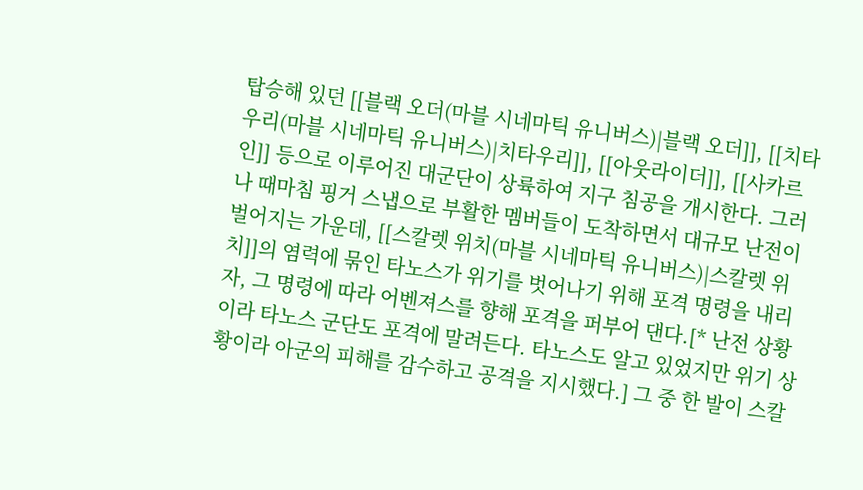탑승해 있던 [[블랙 오더(마블 시네마틱 유니버스)|블랙 오더]], [[치타우리(마블 시네마틱 유니버스)|치타우리]], [[아웃라이더]], [[사카르인]] 등으로 이루어진 대군단이 상륙하여 지구 침공을 개시한다. 그러나 때마침 핑거 스냅으로 부활한 멤버들이 도착하면서 대규모 난전이 벌어지는 가운데, [[스칼렛 위치(마블 시네마틱 유니버스)|스칼렛 위치]]의 염력에 묶인 타노스가 위기를 벗어나기 위해 포격 명령을 내리자, 그 명령에 따라 어벤져스를 향해 포격을 퍼부어 댄다.[* 난전 상황이라 타노스 군단도 포격에 말려든다. 타노스도 알고 있었지만 위기 상황이라 아군의 피해를 감수하고 공격을 지시했다.] 그 중 한 발이 스칼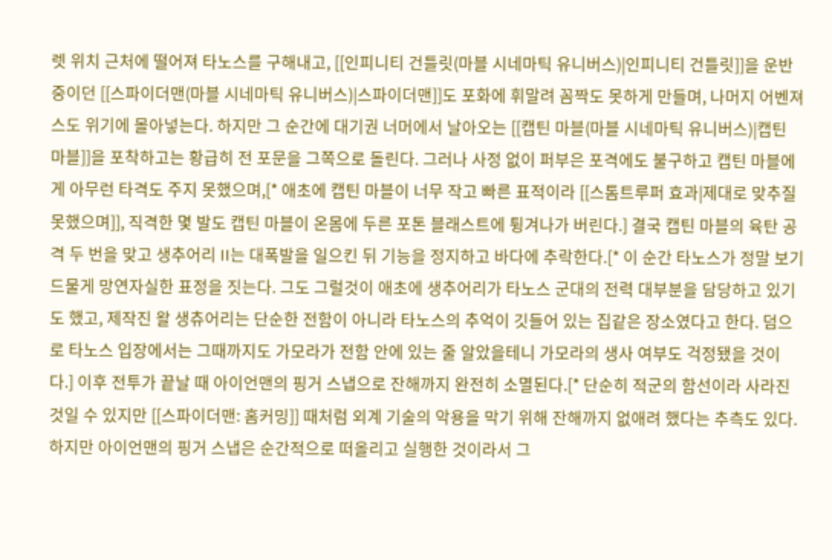렛 위치 근처에 떨어져 타노스를 구해내고, [[인피니티 건틀릿(마블 시네마틱 유니버스)|인피니티 건틀릿]]을 운반 중이던 [[스파이더맨(마블 시네마틱 유니버스)|스파이더맨]]도 포화에 휘말려 꼼짝도 못하게 만들며, 나머지 어벤져스도 위기에 몰아넣는다. 하지만 그 순간에 대기권 너머에서 날아오는 [[캡틴 마블(마블 시네마틱 유니버스)|캡틴 마블]]을 포착하고는 황급히 전 포문을 그쪽으로 돌린다. 그러나 사정 없이 퍼부은 포격에도 불구하고 캡틴 마블에게 아무런 타격도 주지 못했으며,[* 애초에 캡틴 마블이 너무 작고 빠른 표적이라 [[스톰트루퍼 효과|제대로 맞추질 못했으며]], 직격한 몇 발도 캡틴 마블이 온몸에 두른 포톤 블래스트에 튕겨나가 버린다.] 결국 캡틴 마블의 육탄 공격 두 번을 맞고 생추어리 II는 대폭발을 일으킨 뒤 기능을 정지하고 바다에 추락한다.[* 이 순간 타노스가 정말 보기 드물게 망연자실한 표정을 짓는다. 그도 그럴것이 애초에 생추어리가 타노스 군대의 전력 대부분을 담당하고 있기도 했고, 제작진 왈 생츄어리는 단순한 전함이 아니라 타노스의 추억이 깃들어 있는 집같은 장소였다고 한다. 덤으로 타노스 입장에서는 그때까지도 가모라가 전함 안에 있는 줄 알았을테니 가모라의 생사 여부도 걱정됐을 것이다.] 이후 전투가 끝날 때 아이언맨의 핑거 스냅으로 잔해까지 완전히 소멸된다.[* 단순히 적군의 함선이라 사라진 것일 수 있지만 [[스파이더맨: 홈커밍]] 때처럼 외계 기술의 악용을 막기 위해 잔해까지 없애려 했다는 추측도 있다. 하지만 아이언맨의 핑거 스냅은 순간적으로 떠올리고 실행한 것이라서 그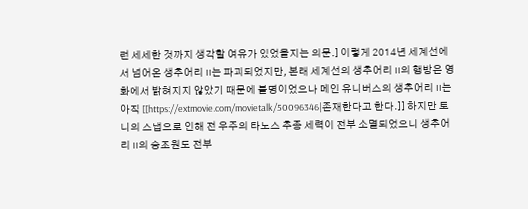런 세세한 것까지 생각할 여유가 있었을지는 의문.] 이렇게 2014년 세계선에서 넘어온 생추어리 II는 파괴되었지만, 본래 세계선의 생추어리 II의 행방은 영화에서 밝혀지지 않았기 때문에 불명이었으나 메인 유니버스의 생추어리 II는 아직 [[https://extmovie.com/movietalk/50096346|존재한다고 한다.]] 하지만 토니의 스냅으로 인해 전 우주의 타노스 추종 세력이 전부 소멸되었으니 생추어리 II의 승조원도 전부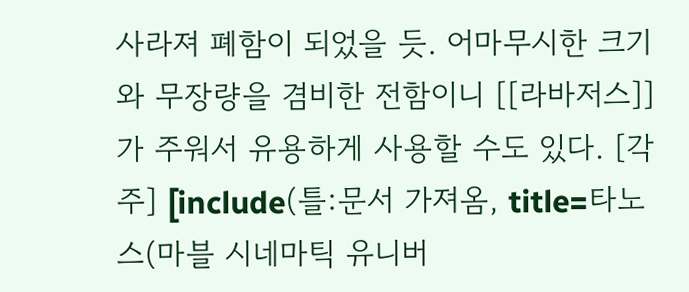사라져 폐함이 되었을 듯. 어마무시한 크기와 무장량을 겸비한 전함이니 [[라바저스]]가 주워서 유용하게 사용할 수도 있다. [각주] [include(틀:문서 가져옴, title=타노스(마블 시네마틱 유니버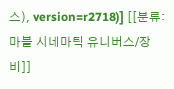스), version=r2718)] [[분류:마블 시네마틱 유니버스/장비]]